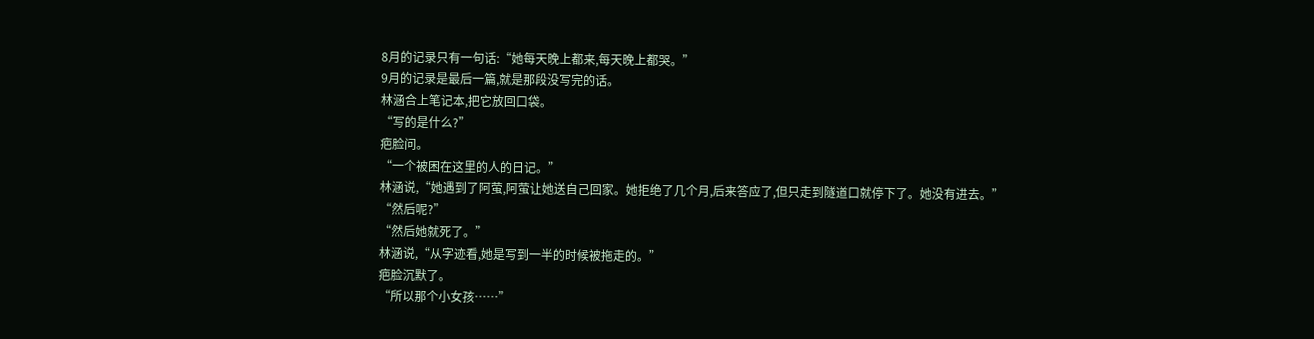8月的记录只有一句话:“她每天晚上都来,每天晚上都哭。”
9月的记录是最后一篇,就是那段没写完的话。
林涵合上笔记本,把它放回口袋。
“写的是什么?”
疤脸问。
“一个被困在这里的人的日记。”
林涵说,“她遇到了阿萤,阿萤让她送自己回家。她拒绝了几个月,后来答应了,但只走到隧道口就停下了。她没有进去。”
“然后呢?”
“然后她就死了。”
林涵说,“从字迹看,她是写到一半的时候被拖走的。”
疤脸沉默了。
“所以那个小女孩……”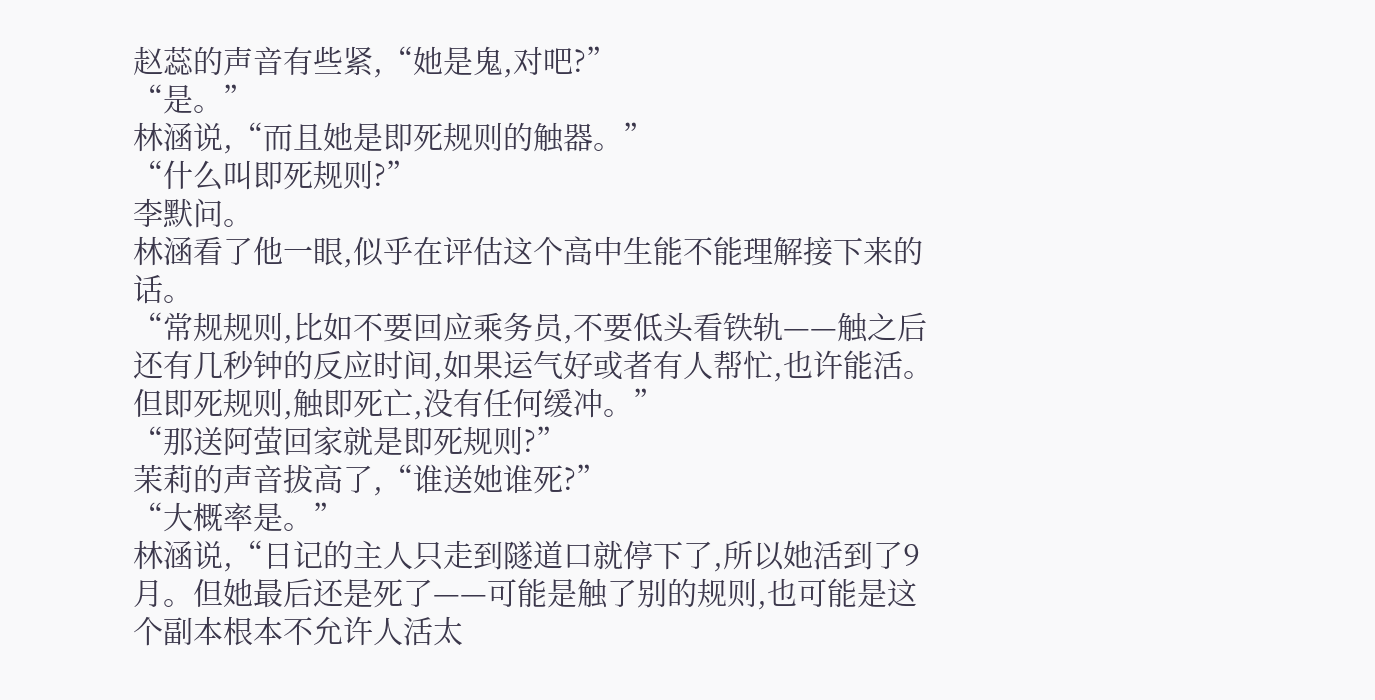赵蕊的声音有些紧,“她是鬼,对吧?”
“是。”
林涵说,“而且她是即死规则的触器。”
“什么叫即死规则?”
李默问。
林涵看了他一眼,似乎在评估这个高中生能不能理解接下来的话。
“常规规则,比如不要回应乘务员,不要低头看铁轨——触之后还有几秒钟的反应时间,如果运气好或者有人帮忙,也许能活。但即死规则,触即死亡,没有任何缓冲。”
“那送阿萤回家就是即死规则?”
茉莉的声音拔高了,“谁送她谁死?”
“大概率是。”
林涵说,“日记的主人只走到隧道口就停下了,所以她活到了9月。但她最后还是死了——可能是触了别的规则,也可能是这个副本根本不允许人活太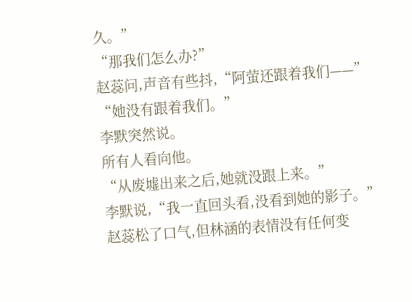久。”
“那我们怎么办?”
赵蕊问,声音有些抖,“阿萤还跟着我们——”
“她没有跟着我们。”
李默突然说。
所有人看向他。
“从废墟出来之后,她就没跟上来。”
李默说,“我一直回头看,没看到她的影子。”
赵蕊松了口气,但林涵的表情没有任何变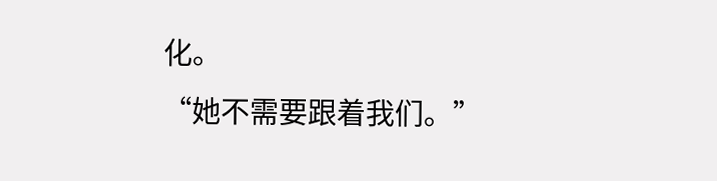化。
“她不需要跟着我们。”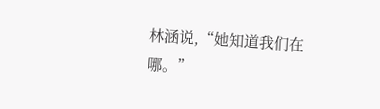林涵说,“她知道我们在哪。”